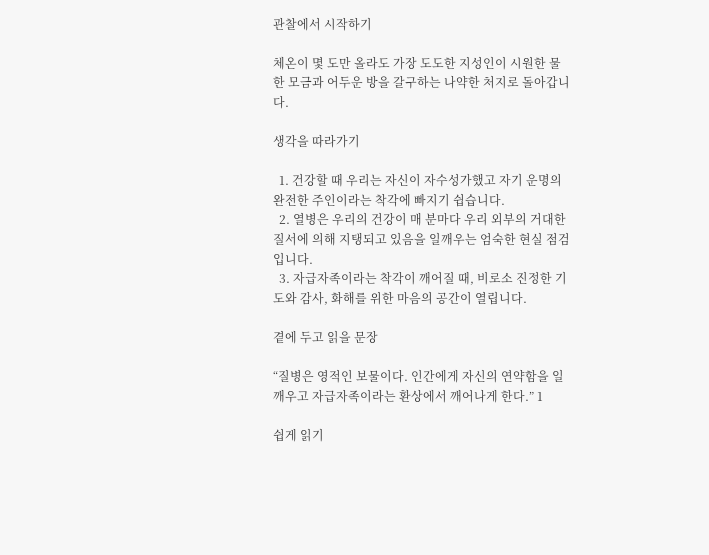관찰에서 시작하기

체온이 몇 도만 올라도 가장 도도한 지성인이 시원한 물 한 모금과 어두운 방을 갈구하는 나약한 처지로 돌아갑니다.

생각을 따라가기

  1. 건강할 때 우리는 자신이 자수성가했고 자기 운명의 완전한 주인이라는 착각에 빠지기 쉽습니다.
  2. 열병은 우리의 건강이 매 분마다 우리 외부의 거대한 질서에 의해 지탱되고 있음을 일깨우는 엄숙한 현실 점검입니다.
  3. 자급자족이라는 착각이 깨어질 때, 비로소 진정한 기도와 감사, 화해를 위한 마음의 공간이 열립니다.

곁에 두고 읽을 문장

“질병은 영적인 보물이다. 인간에게 자신의 연약함을 일깨우고 자급자족이라는 환상에서 깨어나게 한다.” 1

쉽게 읽기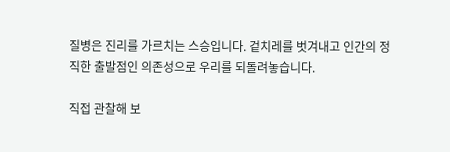질병은 진리를 가르치는 스승입니다. 겉치레를 벗겨내고 인간의 정직한 출발점인 의존성으로 우리를 되돌려놓습니다.

직접 관찰해 보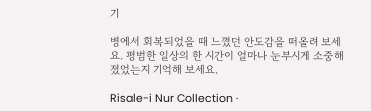기

병에서 회복되었을 때 느꼈던 안도감을 떠올려 보세요. 평범한 일상의 한 시간이 얼마나 눈부시게 소중해졌었는지 기억해 보세요.

Risale-i Nur Collection ·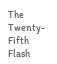The Twenty-Fifth Flash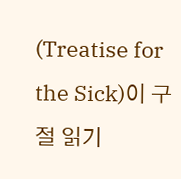(Treatise for the Sick)이 구절 읽기